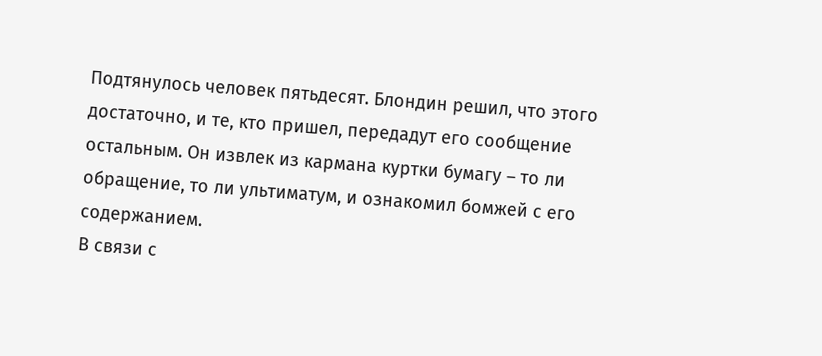Подтянулось человек пятьдесят. Блондин решил, что этого достаточно, и те, кто пришел, передадут его сообщение остальным. Он извлек из кармана куртки бумагу – то ли обращение, то ли ультиматум, и ознакомил бомжей с его содержанием.
В связи с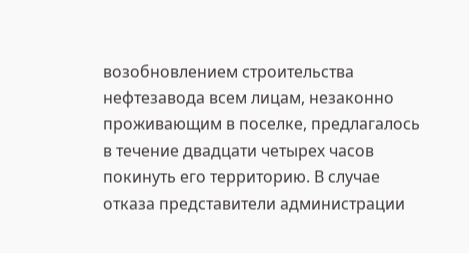возобновлением строительства нефтезавода всем лицам, незаконно проживающим в поселке, предлагалось в течение двадцати четырех часов покинуть его территорию. В случае отказа представители администрации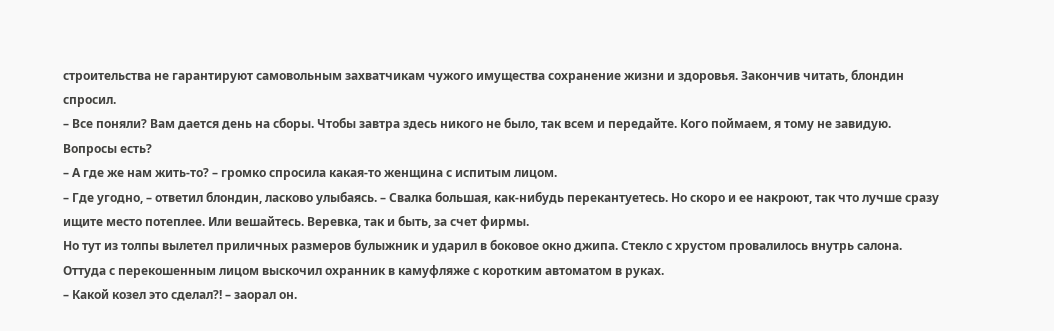строительства не гарантируют самовольным захватчикам чужого имущества сохранение жизни и здоровья. Закончив читать, блондин спросил.
– Все поняли? Вам дается день на сборы. Чтобы завтра здесь никого не было, так всем и передайте. Кого поймаем, я тому не завидую. Вопросы есть?
– А где же нам жить-то? – громко спросила какая-то женщина с испитым лицом.
– Где угодно, – ответил блондин, ласково улыбаясь. – Свалка большая, как-нибудь перекантуетесь. Но скоро и ее накроют, так что лучше сразу ищите место потеплее. Или вешайтесь. Веревка, так и быть, за счет фирмы.
Но тут из толпы вылетел приличных размеров булыжник и ударил в боковое окно джипа. Стекло с хрустом провалилось внутрь салона. Оттуда с перекошенным лицом выскочил охранник в камуфляже с коротким автоматом в руках.
– Какой козел это сделал?! – заорал он.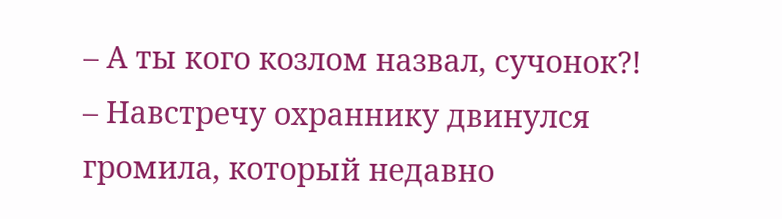– А ты кого козлом назвал, сучонок?! – Навстречу охраннику двинулся громила, который недавно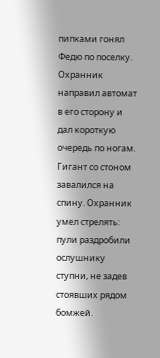пипками гонял Федю по поселку.
Охранник направил автомат в его сторону и дал короткую очередь по ногам. Гигант со стоном завалился на спину. Охранник умел стрелять: пули раздробили ослушнику ступни, не задев стоявших рядом бомжей.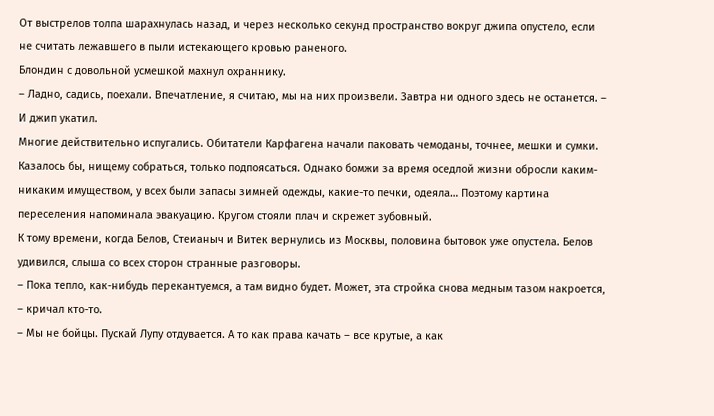От выстрелов толпа шарахнулась назад, и через несколько секунд пространство вокруг джипа опустело, если не считать лежавшего в пыли истекающего кровью раненого.
Блондин с довольной усмешкой махнул охраннику.
– Ладно, садись, поехали. Впечатление, я считаю, мы на них произвели. Завтра ни одного здесь не останется. – И джип укатил.
Многие действительно испугались. Обитатели Карфагена начали паковать чемоданы, точнее, мешки и сумки. Казалось бы, нищему собраться, только подпоясаться. Однако бомжи за время оседлой жизни обросли каким-никаким имуществом, у всех были запасы зимней одежды, какие-то печки, одеяла… Поэтому картина переселения напоминала эвакуацию. Кругом стояли плач и скрежет зубовный.
К тому времени, когда Белов, Стеианыч и Витек вернулись из Москвы, половина бытовок уже опустела. Белов удивился, слыша со всех сторон странные разговоры.
– Пока тепло, как-нибудь перекантуемся, а там видно будет. Может, эта стройка снова медным тазом накроется, – кричал кто-то.
– Мы не бойцы. Пускай Лупу отдувается. А то как права качать – все крутые, а как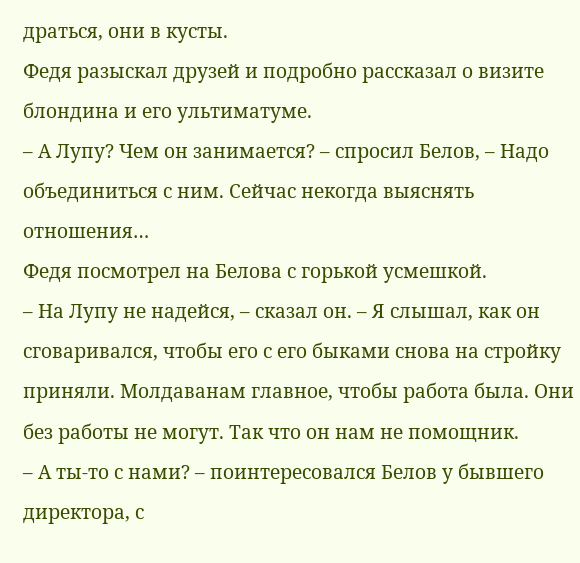драться, они в кусты.
Федя разыскал друзей и подробно рассказал о визите блондина и его ультиматуме.
– А Лупу? Чем он занимается? – спросил Белов, – Надо объединиться с ним. Сейчас некогда выяснять отношения…
Федя посмотрел на Белова с горькой усмешкой.
– На Лупу не надейся, – сказал он. – Я слышал, как он сговаривался, чтобы его с его быками снова на стройку приняли. Молдаванам главное, чтобы работа была. Они без работы не могут. Так что он нам не помощник.
– А ты-то с нами? – поинтересовался Белов у бывшего директора, с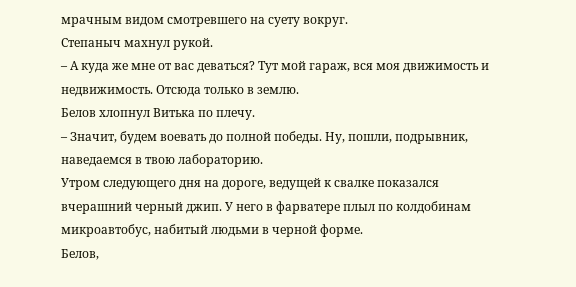мрачным видом смотревшего на суету вокруг.
Степаныч махнул рукой.
– А куда же мне от вас деваться? Тут мой гараж, вся моя движимость и недвижимость. Отсюда только в землю.
Белов хлопнул Витька по плечу.
– Значит, будем воевать до полной победы. Ну, пошли, подрывник, наведаемся в твою лабораторию.
Утром следующего дня на дороге, ведущей к свалке показался вчерашний черный джип. У него в фарватере плыл по колдобинам микроавтобус, набитый людьми в черной форме.
Белов,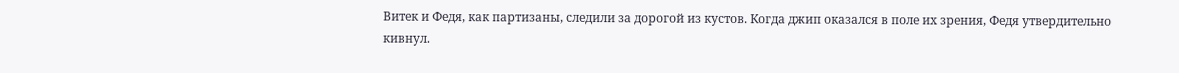Витек и Федя, как партизаны, следили за дорогой из кустов. Когда джип оказался в поле их зрения, Федя утвердительно кивнул.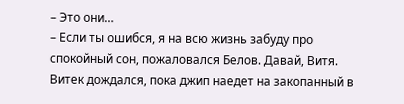– Это они…
– Если ты ошибся, я на всю жизнь забуду про спокойный сон, пожаловался Белов. Давай, Витя.
Витек дождался, пока джип наедет на закопанный в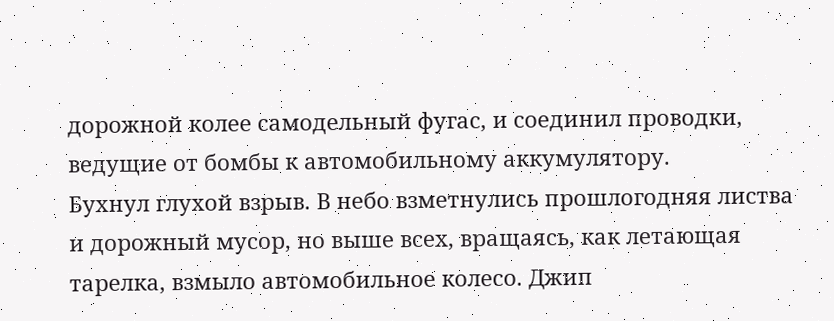дорожной колее самодельный фугас, и соединил проводки, ведущие от бомбы к автомобильному аккумулятору.
Бухнул глухой взрыв. В небо взметнулись прошлогодняя листва и дорожный мусор, но выше всех, вращаясь, как летающая тарелка, взмыло автомобильное колесо. Джип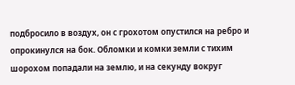подбросило в воздух, он с грохотом опустился на ребро и опрокинулся на бок. Обломки и комки земли с тихим шорохом попадали на землю, и на секунду вокруг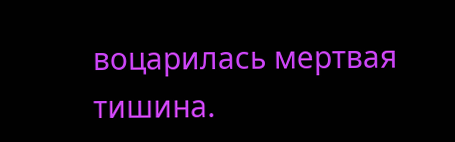воцарилась мертвая тишина.